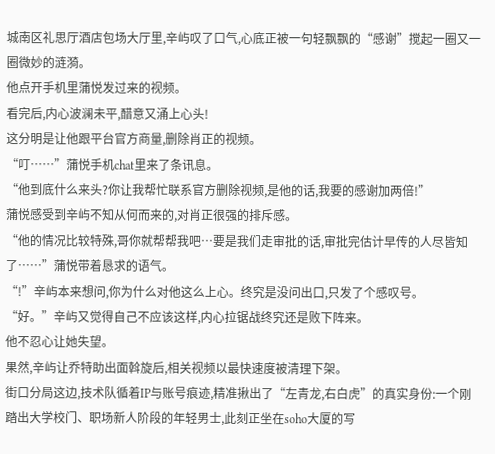城南区礼思厅酒店包场大厅里,辛屿叹了口气,心底正被一句轻飘飘的“感谢”搅起一圈又一圈微妙的涟漪。
他点开手机里蒲悦发过来的视频。
看完后,内心波澜未平,醋意又涌上心头!
这分明是让他跟平台官方商量,删除肖正的视频。
“叮……”蒲悦手机chat里来了条讯息。
“他到底什么来头?你让我帮忙联系官方删除视频,是他的话,我要的感谢加两倍!”
蒲悦感受到辛屿不知从何而来的,对肖正很强的排斥感。
“他的情况比较特殊,哥你就帮帮我吧…要是我们走审批的话,审批完估计早传的人尽皆知了……”蒲悦带着恳求的语气。
“!”辛屿本来想问,你为什么对他这么上心。终究是没问出口,只发了个感叹号。
“好。”辛屿又觉得自己不应该这样,内心拉锯战终究还是败下阵来。
他不忍心让她失望。
果然,辛屿让乔特助出面斡旋后,相关视频以最快速度被清理下架。
街口分局这边,技术队循着IP与账号痕迹,精准揪出了“左青龙,右白虎”的真实身份:一个刚踏出大学校门、职场新人阶段的年轻男士,此刻正坐在soho大厦的写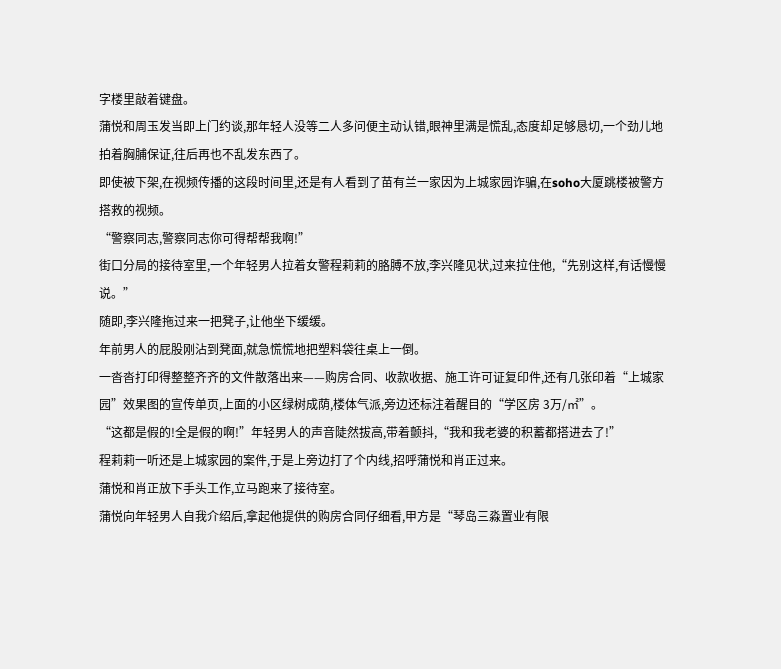字楼里敲着键盘。
蒲悦和周玉发当即上门约谈,那年轻人没等二人多问便主动认错,眼神里满是慌乱,态度却足够恳切,一个劲儿地拍着胸脯保证,往后再也不乱发东西了。
即使被下架,在视频传播的这段时间里,还是有人看到了苗有兰一家因为上城家园诈骗,在soho大厦跳楼被警方搭救的视频。
“警察同志,警察同志你可得帮帮我啊!”
街口分局的接待室里,一个年轻男人拉着女警程莉莉的胳膊不放,李兴隆见状,过来拉住他,“先别这样,有话慢慢说。”
随即,李兴隆拖过来一把凳子,让他坐下缓缓。
年前男人的屁股刚沾到凳面,就急慌慌地把塑料袋往桌上一倒。
一沓沓打印得整整齐齐的文件散落出来——购房合同、收款收据、施工许可证复印件,还有几张印着“上城家园”效果图的宣传单页,上面的小区绿树成荫,楼体气派,旁边还标注着醒目的“学区房 3万/㎡”。
“这都是假的!全是假的啊!”年轻男人的声音陡然拔高,带着颤抖,“我和我老婆的积蓄都搭进去了!”
程莉莉一听还是上城家园的案件,于是上旁边打了个内线,招呼蒲悦和肖正过来。
蒲悦和肖正放下手头工作,立马跑来了接待室。
蒲悦向年轻男人自我介绍后,拿起他提供的购房合同仔细看,甲方是“琴岛三淼置业有限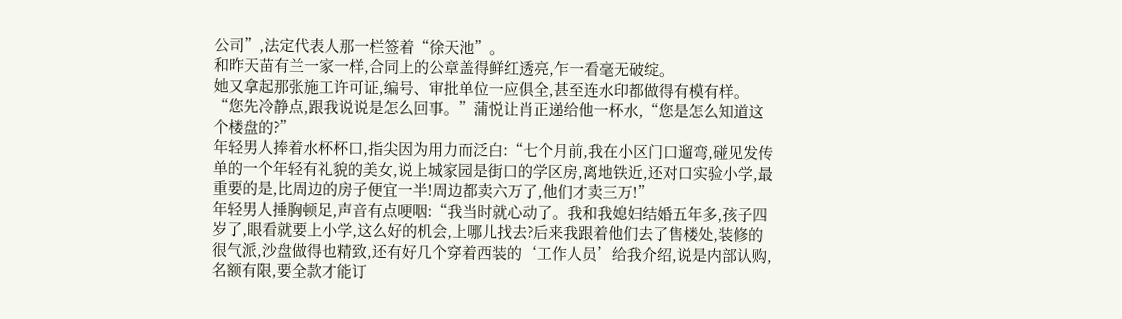公司”,法定代表人那一栏签着“徐天池”。
和昨天苗有兰一家一样,合同上的公章盖得鲜红透亮,乍一看毫无破绽。
她又拿起那张施工许可证,编号、审批单位一应俱全,甚至连水印都做得有模有样。
“您先冷静点,跟我说说是怎么回事。”蒲悦让肖正递给他一杯水,“您是怎么知道这个楼盘的?”
年轻男人捧着水杯杯口,指尖因为用力而泛白:“七个月前,我在小区门口遛弯,碰见发传单的一个年轻有礼貌的美女,说上城家园是街口的学区房,离地铁近,还对口实验小学,最重要的是,比周边的房子便宜一半!周边都卖六万了,他们才卖三万!”
年轻男人捶胸顿足,声音有点哽咽:“我当时就心动了。我和我媳妇结婚五年多,孩子四岁了,眼看就要上小学,这么好的机会,上哪儿找去?后来我跟着他们去了售楼处,装修的很气派,沙盘做得也精致,还有好几个穿着西装的‘工作人员’给我介绍,说是内部认购,名额有限,要全款才能订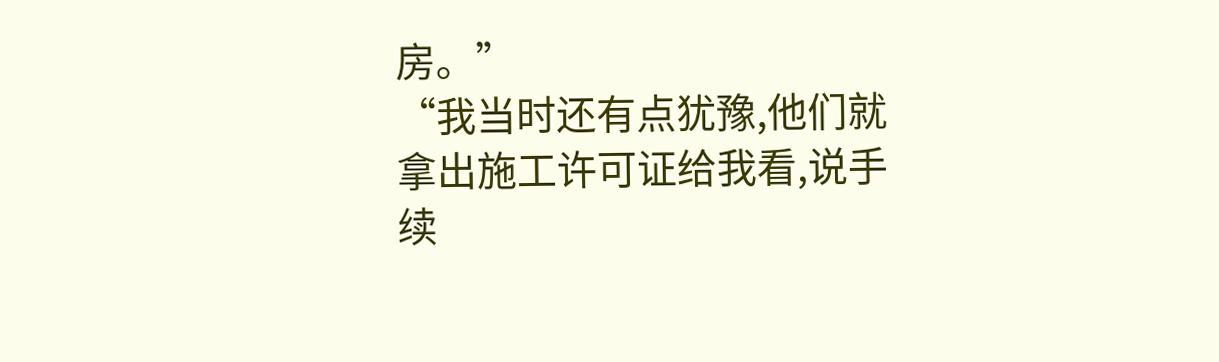房。”
“我当时还有点犹豫,他们就拿出施工许可证给我看,说手续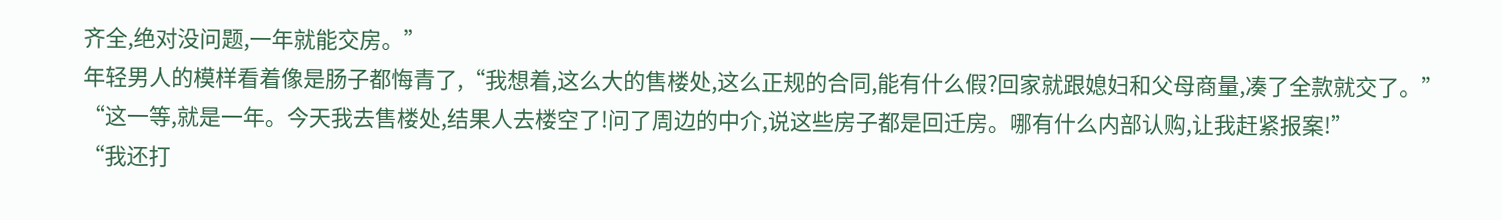齐全,绝对没问题,一年就能交房。”
年轻男人的模样看着像是肠子都悔青了,“我想着,这么大的售楼处,这么正规的合同,能有什么假?回家就跟媳妇和父母商量,凑了全款就交了。”
“这一等,就是一年。今天我去售楼处,结果人去楼空了!问了周边的中介,说这些房子都是回迁房。哪有什么内部认购,让我赶紧报案!”
“我还打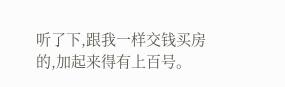听了下,跟我一样交钱买房的,加起来得有上百号。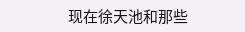现在徐天池和那些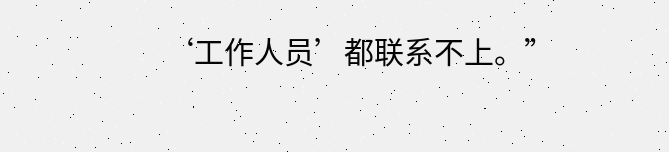‘工作人员’都联系不上。”